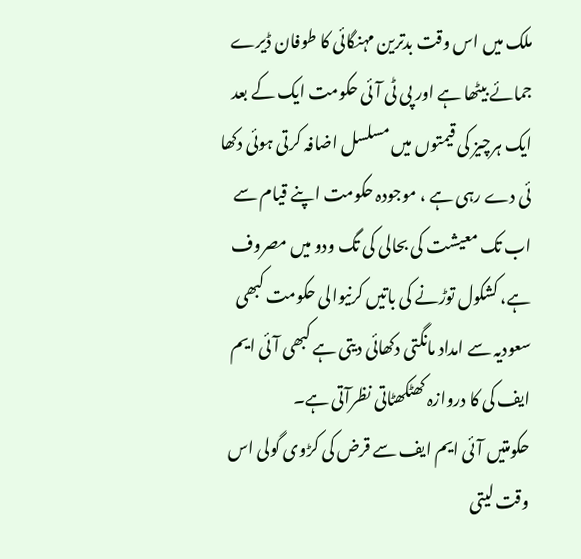ملک میں اس وقت بدترین مہنگائی کا طوفان ڈیرے جمائے بیٹھا ہے اور پی ٹی آئی حکومت ایک کے بعد ایک ہرچیز کی قیمتوں میں مسلسل اضافہ کرتی ہوئی دکھا ئی دے رہی ہے ، موجودہ حکومت اپنے قیام سے اب تک معیشت کی بحالی کی تگ ودو میں مصروف ہے، کشکول توڑنے کی باتیں کرنیوالی حکومت کبھی سعودیہ سے امداد مانگتی دکھائی دیتی ہے کبھی آئی ایم ایف کی کا دروازہ کھٹکھٹاتی نظرآتی ہے۔
حکومتیں آئی ایم ایف سے قرض کی کڑوی گولی اس وقت لیتی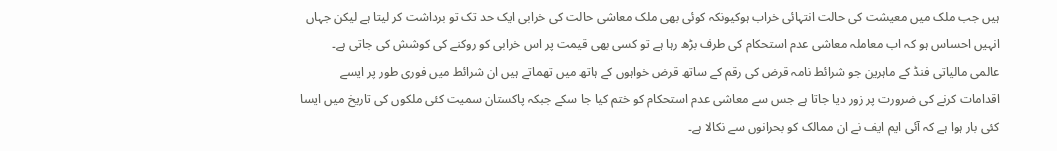ہیں جب ملک میں معیشت کی حالت انتہائی خراب ہوکیونکہ کوئی بھی ملک معاشی حالت کی خرابی ایک حد تک تو برداشت کر لیتا ہے لیکن جہاں انہیں احساس ہو کہ اب معاملہ معاشی عدم استحکام کی طرف بڑھ رہا ہے تو کسی بھی قیمت پر اس خرابی کو روکنے کی کوشش کی جاتی ہے۔
عالمی مالیاتی فنڈ کے ماہرین جو شرائط نامہ قرض کی رقم کے ساتھ قرض خواہوں کے ہاتھ میں تھماتے ہیں ان شرائط میں فوری طور پر ایسے اقدامات کرنے کی ضرورت پر زور دیا جاتا ہے جس سے معاشی عدم استحکام کو ختم کیا جا سکے جبکہ پاکستان سمیت کئی ملکوں کی تاریخ میں ایسا کئی بار ہوا ہے کہ آئی ایم ایف نے ان ممالک کو بحرانوں سے نکالا ہے۔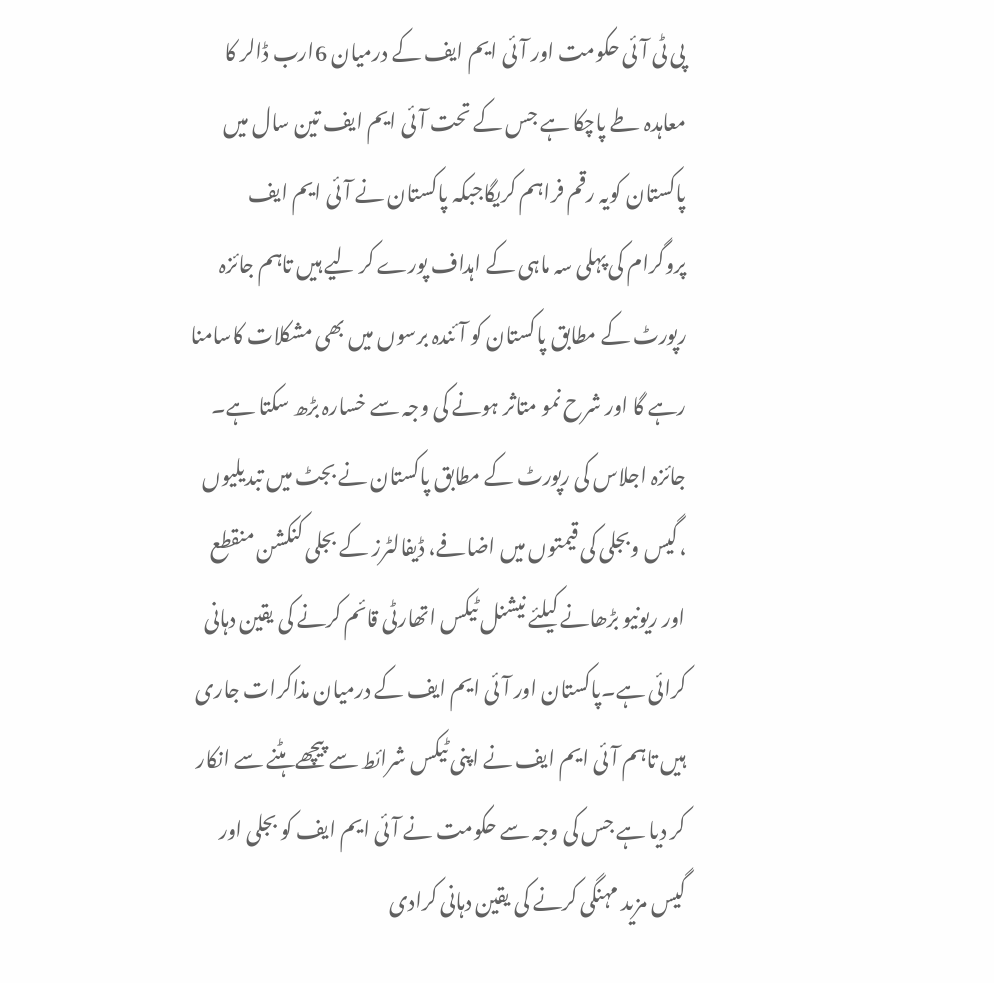پی ٹی آئی حکومت اور آئی ایم ایف کے درمیان 6ارب ڈالر کا معاہدہ طے پاچکا ہے جس کے تحت آئی ایم ایف تین سال میں پاکستان کویہ رقم فراہم کریگاجبکہ پاکستان نے آئی ایم ایف پروگرام کی پہلی سہ ماہی کے اہداف پورے کر لیے ہیں تاہم جائزہ رپورٹ کے مطابق پاکستان کو آئندہ برسوں میں بھی مشکلات کاسامنا رہے گا اور شرح نمو متاثر ہونے کی وجہ سے خسارہ بڑھ سکتا ہے۔
جائزہ اجلاس کی رپورٹ کے مطابق پاکستان نے بجٹ میں تبدیلیوں ،گیس وبجلی کی قیمتوں میں اضافے، ڈیفالٹرز کے بجلی کنکشن منقطع اور ریونیو بڑھانے کیلئے نیشنل ٹیکس اتھارٹی قائم کرنے کی یقین دہانی کرائی ہے۔پاکستان اور آئی ایم ایف کے درمیان مذاکرات جاری ہیں تاہم آئی ایم ایف نے اپنی ٹیکس شرائط سے پیچھے ہٹنے سے انکار کر دیا ہے جس کی وجہ سے حکومت نے آئی ایم ایف کو بجلی اور گیس مزید مہنگی کرنے کی یقین دہانی کرادی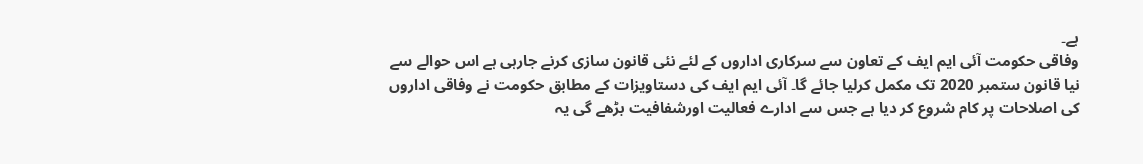ہے۔
وفاقی حکومت آئی ایم ایف کے تعاون سے سرکاری اداروں کے لئے نئی قانون سازی کرنے جارہی ہے اس حوالے سے نیا قانون ستمبر 2020 تک مکمل کرلیا جائے گا۔ آئی ایم ایف کی دستاویزات کے مطابق حکومت نے وفاقی اداروں کی اصلاحات پر کام شروع کر دیا ہے جس سے ادارے فعالیت اورشفافیت بڑھے گی یہ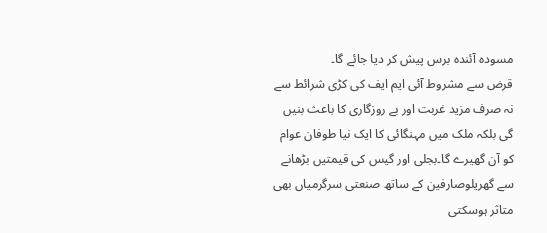مسودہ آئندہ برس پیش کر دیا جائے گا۔
قرض سے مشروط آئی ایم ایف کی کڑی شرائط سے نہ صرف مزید غربت اور بے روزگاری کا باعث بنیں گی بلکہ ملک میں مہنگائی کا ایک نیا طوفان عوام کو آن گھیرے گا۔بجلی اور گیس کی قیمتیں بڑھانے سے گھریلوصارفین کے ساتھ صنعتی سرگرمیاں بھی متاثر ہوسکتی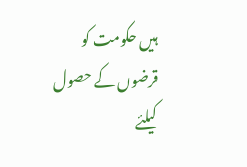ہیں حکومت کو قرضوں کے حصول کیلئے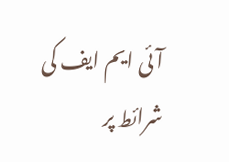آئی ایم ایف کی شرائط پر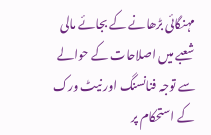مہنگائی بڑھانے کے بجائے مالی شعبے میں اصلاحات کے حوالے سے توجہ فنانسنگ اور نیٹ ورک کے استحکام پر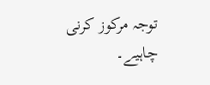توجہ مرکوز کرنی چاہیے۔